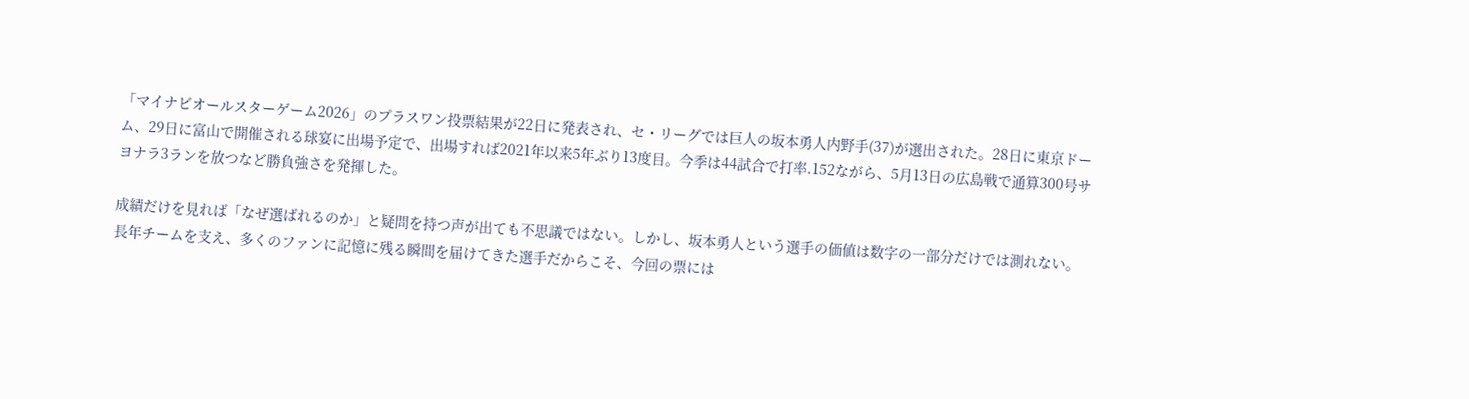「マイナビオールスターゲーム2026」のプラスワン投票結果が22日に発表され、セ・リーグでは巨人の坂本勇人内野手(37)が選出された。28日に東京ドーム、29日に富山で開催される球宴に出場予定で、出場すれば2021年以来5年ぶり13度目。今季は44試合で打率.152ながら、5月13日の広島戦で通算300号サヨナラ3ランを放つなど勝負強さを発揮した。

成績だけを見れば「なぜ選ばれるのか」と疑問を持つ声が出ても不思議ではない。しかし、坂本勇人という選手の価値は数字の一部分だけでは測れない。長年チームを支え、多くのファンに記憶に残る瞬間を届けてきた選手だからこそ、今回の票には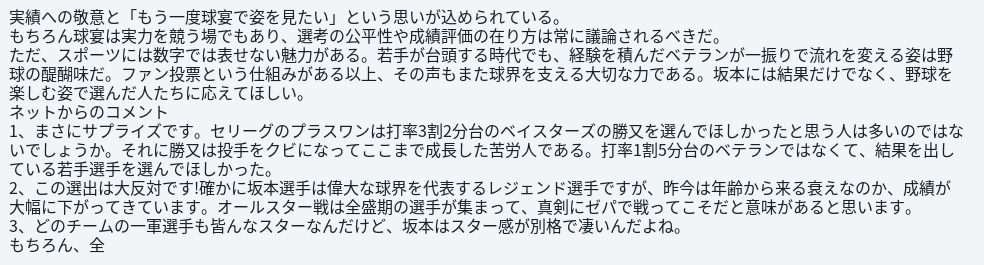実績への敬意と「もう一度球宴で姿を見たい」という思いが込められている。
もちろん球宴は実力を競う場でもあり、選考の公平性や成績評価の在り方は常に議論されるべきだ。
ただ、スポーツには数字では表せない魅力がある。若手が台頭する時代でも、経験を積んだベテランが一振りで流れを変える姿は野球の醍醐味だ。ファン投票という仕組みがある以上、その声もまた球界を支える大切な力である。坂本には結果だけでなく、野球を楽しむ姿で選んだ人たちに応えてほしい。
ネットからのコメント
1、まさにサプライズです。セリーグのプラスワンは打率3割2分台のベイスターズの勝又を選んでほしかったと思う人は多いのではないでしょうか。それに勝又は投手をクビになってここまで成長した苦労人である。打率1割5分台のベテランではなくて、結果を出している若手選手を選んでほしかった。
2、この選出は大反対です!確かに坂本選手は偉大な球界を代表するレジェンド選手ですが、昨今は年齢から来る衰えなのか、成績が大幅に下がってきています。オールスター戦は全盛期の選手が集まって、真剣にゼパで戦ってこそだと意味があると思います。
3、どのチームの一軍選手も皆んなスターなんだけど、坂本はスター感が別格で凄いんだよね。
もちろん、全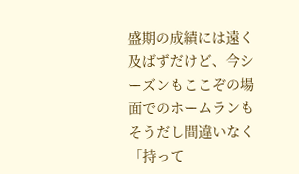盛期の成績には遠く及ばずだけど、今シーズンもここぞの場面でのホームランもそうだし間違いなく「持って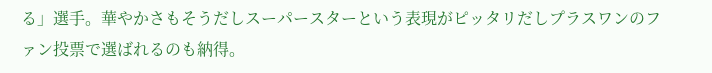る」選手。華やかさもそうだしスーパースターという表現がピッタリだしプラスワンのファン投票で選ばれるのも納得。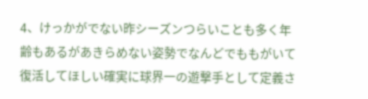4、けっかがでない昨シーズンつらいことも多く年齢もあるがあきらめない姿勢でなんどでももがいて復活してほしい確実に球界一の遊撃手として定義さ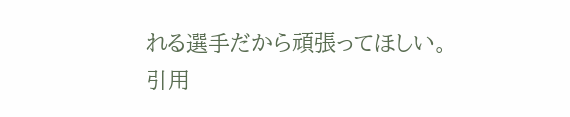れる選手だから頑張ってほしい。
引用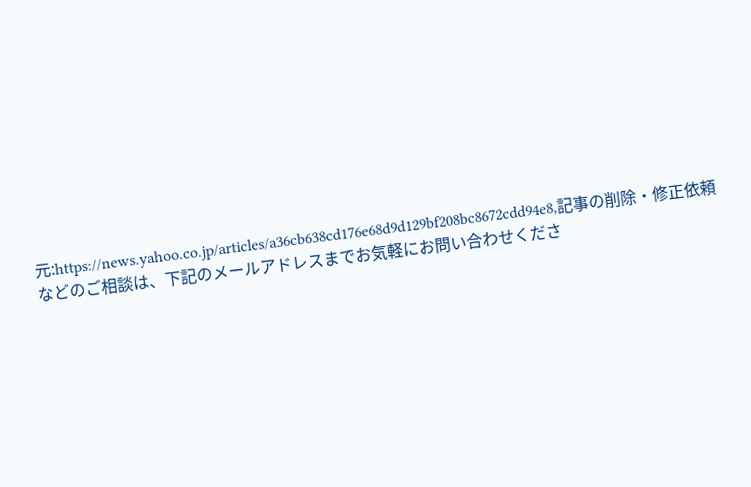元:https://news.yahoo.co.jp/articles/a36cb638cd176e68d9d129bf208bc8672cdd94e8,記事の削除・修正依頼などのご相談は、下記のメールアドレスまでお気軽にお問い合わせくださ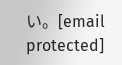い。[email protected]